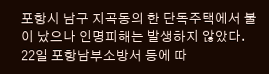포항시 남구 지곡동의 한 단독주택에서 불이 났으나 인명피해는 발생하지 않았다.
22일 포항남부소방서 등에 따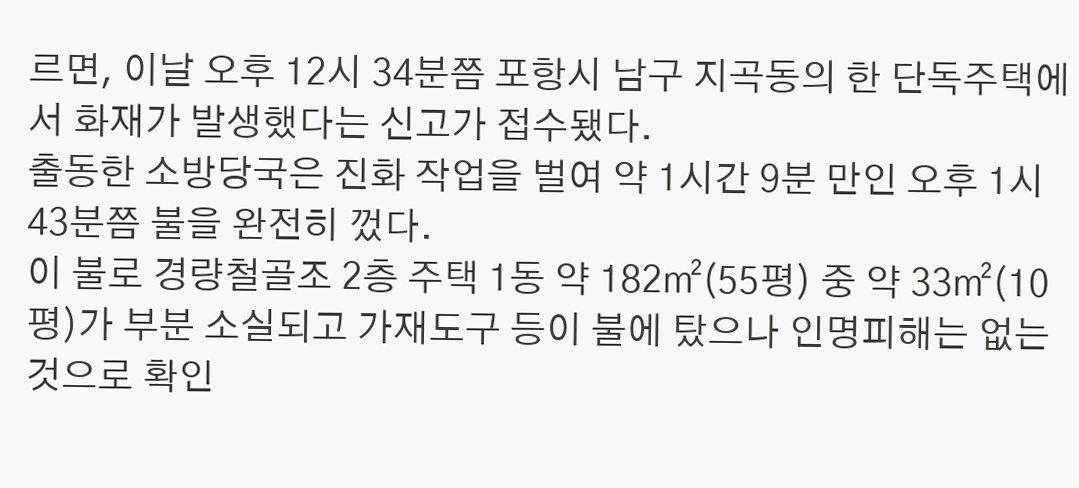르면, 이날 오후 12시 34분쯤 포항시 남구 지곡동의 한 단독주택에서 화재가 발생했다는 신고가 접수됐다.
출동한 소방당국은 진화 작업을 벌여 약 1시간 9분 만인 오후 1시 43분쯤 불을 완전히 껐다.
이 불로 경량철골조 2층 주택 1동 약 182㎡(55평) 중 약 33㎡(10평)가 부분 소실되고 가재도구 등이 불에 탔으나 인명피해는 없는 것으로 확인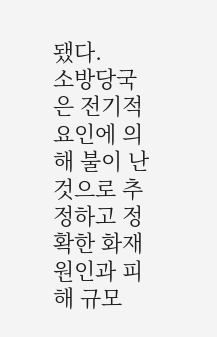됐다.
소방당국은 전기적 요인에 의해 불이 난 것으로 추정하고 정확한 화재 원인과 피해 규모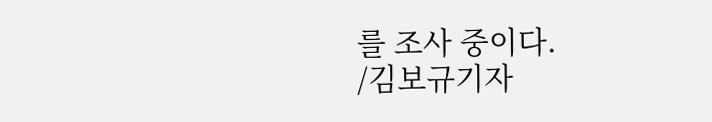를 조사 중이다.
/김보규기자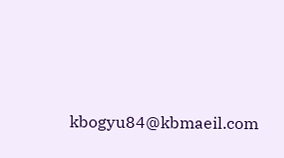kbogyu84@kbmaeil.com